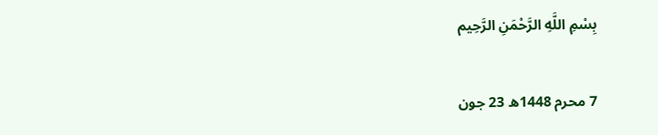بِسْمِ اللَّهِ الرَّحْمَنِ الرَّحِيم

7 محرم 1448ھ 23 جون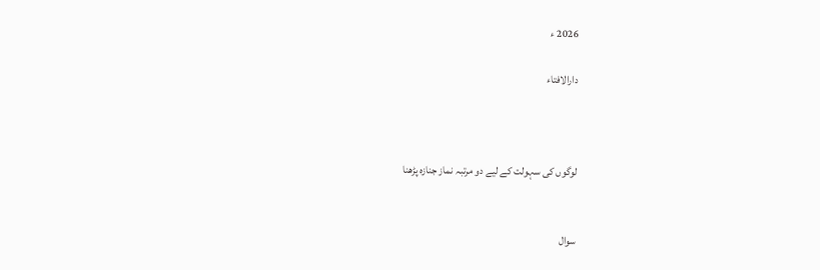2026 ء

دارالافتاء



لوگوں کی سہولت کے لیے دو مرتبہ نماز جنازہ پڑھنا


سوال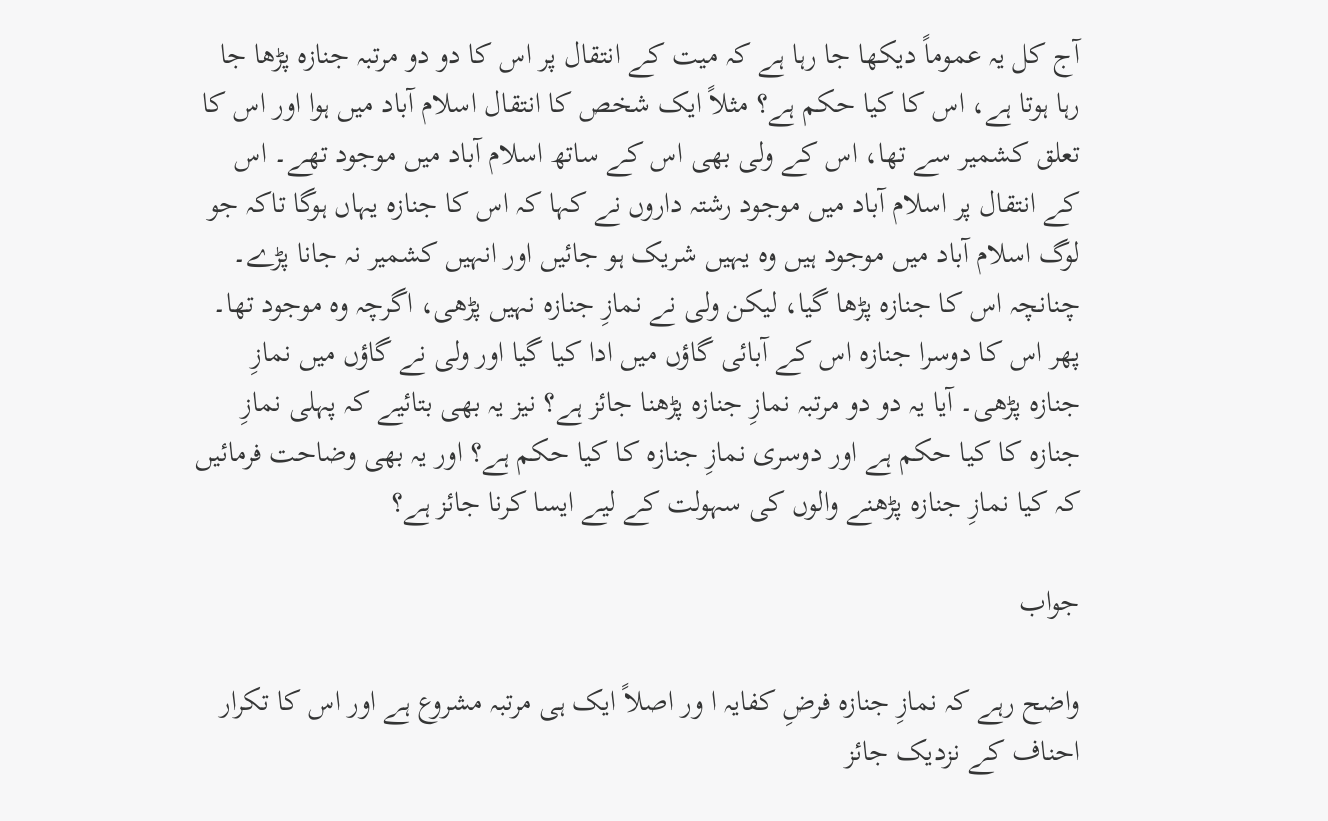آج کل یہ عموماً دیکھا جا رہا ہے کہ میت کے انتقال پر اس کا دو دو مرتبہ جنازہ پڑھا جا رہا ہوتا ہے، اس کا کیا حکم ہے؟ مثلاً ایک شخص کا انتقال اسلام آباد میں ہوا اور اس کا تعلق کشمیر سے تھا، اس کے ولی بھی اس کے ساتھ اسلام آباد میں موجود تھے۔ اس کے انتقال پر اسلام آباد میں موجود رشتہ داروں نے کہا کہ اس کا جنازہ یہاں ہوگا تاکہ جو لوگ اسلام آباد میں موجود ہیں وہ یہیں شریک ہو جائیں اور انہیں کشمیر نہ جانا پڑے۔ چنانچہ اس کا جنازہ پڑھا گیا، لیکن ولی نے نمازِ جنازہ نہیں پڑھی، اگرچہ وہ موجود تھا۔ پھر اس کا دوسرا جنازہ اس کے آبائی گاؤں میں ادا کیا گیا اور ولی نے گاؤں میں نمازِ جنازہ پڑھی۔ آیا یہ دو دو مرتبہ نمازِ جنازہ پڑھنا جائز ہے؟ نیز یہ بھی بتائیے کہ پہلی نمازِ جنازہ کا کیا حکم ہے اور دوسری نمازِ جنازہ کا کیا حکم ہے؟ اور یہ بھی وضاحت فرمائیں کہ کیا نمازِ جنازہ پڑھنے والوں کی سہولت کے لیے ایسا کرنا جائز ہے؟

جواب

واضح رہے کہ نمازِ جنازہ فرضِ کفایہ ا ور اصلاً ایک ہی مرتبہ مشروع ہے اور اس کا تکرار احناف کے نزدیک جائز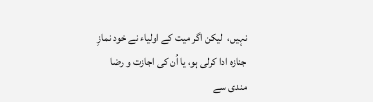نہیں،  لیکن اگر میت کے اولیاء نے خود نمازِ جنازہ ادا کرلی ہو، یا اُن کی اجازت و رضا مندی سے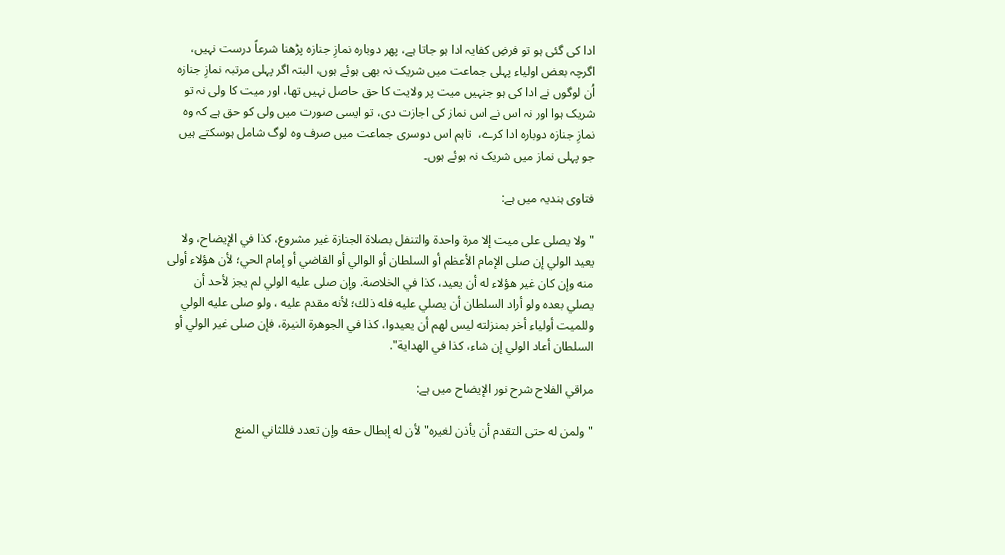ادا کی گئی ہو تو فرضِ کفایہ ادا ہو جاتا ہے، پھر دوبارہ نمازِ جنازہ پڑھنا شرعاً درست نہیں، اگرچہ بعض اولیاء پہلی جماعت میں شریک نہ بھی ہوئے ہوں، البتہ اگر پہلی مرتبہ نمازِ جنازہ اُن لوگوں نے ادا کی ہو جنہیں میت پر ولایت کا حق حاصل نہیں تھا، اور میت کا ولی نہ تو شریک ہوا اور نہ اس نے اس نماز کی اجازت دی، تو ایسی صورت میں ولی کو حق ہے کہ وہ نمازِ جنازہ دوبارہ ادا کرے،  تاہم اس دوسری جماعت میں صرف وہ لوگ شامل ہوسکتے ہیں جو پہلی نماز میں شریک نہ ہوئے ہوں۔

فتاوی ہندیہ میں ہے:

"ولا يصلى على ميت إلا مرة واحدة والتنفل بصلاة الجنازة غير مشروع، كذا في الإيضاح، ولا يعيد الولي إن صلى الإمام الأعظم أو السلطان أو الوالي أو القاضي أو إمام الحي؛ لأن هؤلاء أولى منه وإن كان غير هؤلاء له أن يعيد، كذا في الخلاصة. وإن صلى عليه الولي لم يجز لأحد أن يصلي بعده ولو أراد السلطان أن يصلي عليه فله ذلك؛ لأنه مقدم عليه ، ولو صلى عليه الولي وللميت أولياء أخر بمنزلته ليس لهم أن يعيدوا، كذا في الجوهرة النيرة، فإن صلى غير الولي أو السلطان أعاد الولي إن شاء، كذا في الهداية".

مراقي الفلاح شرح نور الإيضاح میں ہے:

"ولمن له حتى التقدم أن يأذن لغيره" لأن له إبطال حقه وإن تعدد فللثاني المنع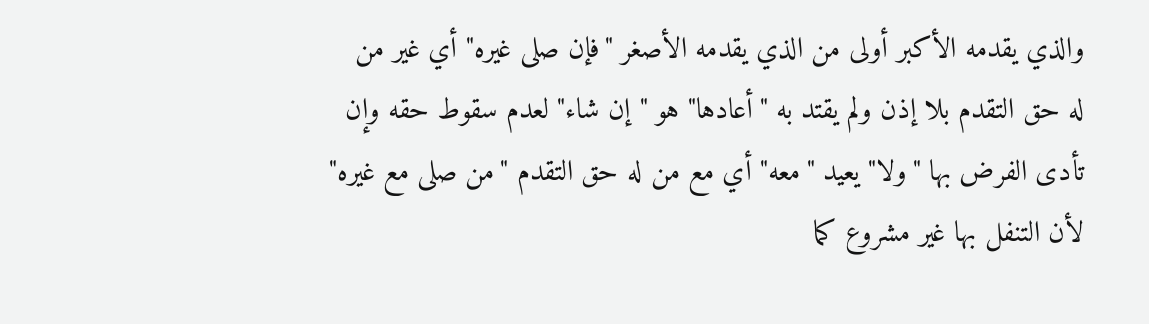والذي يقدمه الأكبر أولى من الذي يقدمه الأصغر "فإن صلى غيره" أي غير من له ‌حق ‌التقدم بلا إذن ولم يقتد به "أعادها" هو "إن شاء" لعدم سقوط حقه وإن تأدى الفرض بها "ولا" يعيد "معه" أي مع من له ‌حق ‌التقدم "من صلى مع غيره" لأن التنفل بها غير مشروع كما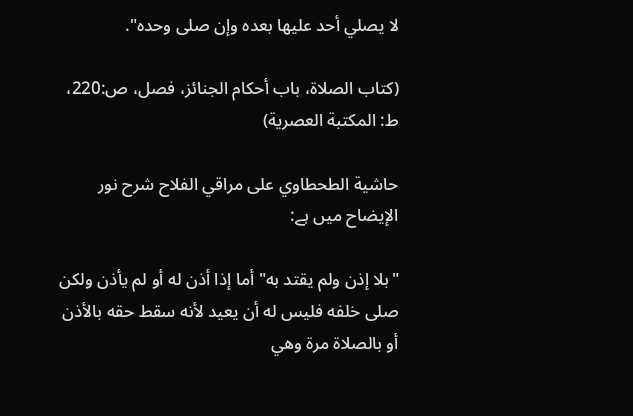لا يصلي أحد عليها بعده وإن صلى وحده".

(كتاب الصلاة، باب أحكام الجنائز، ‌‌فصل، ص:220، ط: المكتبة العصرية)

حاشية الطحطاوي على مراقي الفلاح شرح نور الإيضاح میں ہے:

"بلا إذن ولم يقتد به" أما إذا ‌أذن ‌له ‌أو ‌لم ‌يأذن ولكن صلى خلفه فليس له أن يعيد لأنه سقط حقه بالأذن أو بالصلاة مرة وهي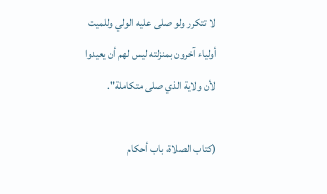لا تتكرر ولو صلى عليه الولي وللميت أولياء آخرون بمنزلته ليس لهم أن يعيدوا لأن ولاية الذي صلى متكاملة".

(كتاب الصلاة، باب أحكام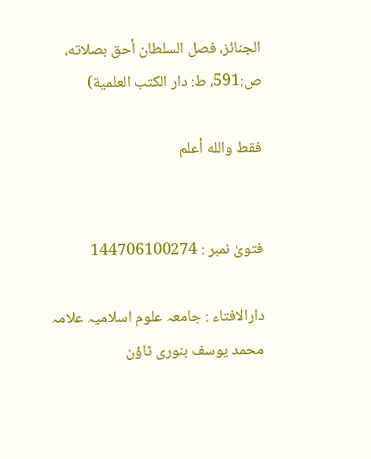الجنائز، ‌‌فصل السلطان أحق بصلاته، ص:591، ط: دار الكتب العلمية)

فقط والله أعلم


فتویٰ نمبر : 144706100274

دارالافتاء : جامعہ علوم اسلامیہ علامہ محمد یوسف بنوری ٹاؤن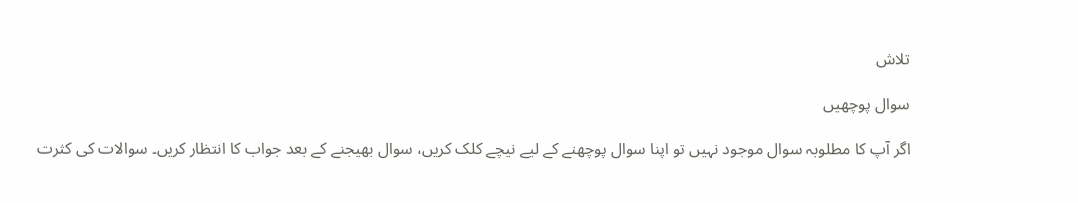تلاش

سوال پوچھیں

اگر آپ کا مطلوبہ سوال موجود نہیں تو اپنا سوال پوچھنے کے لیے نیچے کلک کریں، سوال بھیجنے کے بعد جواب کا انتظار کریں۔ سوالات کی کثرت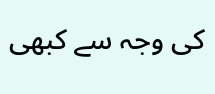کی وجہ سے کبھی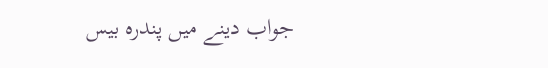جواب دینے میں پندرہ بیس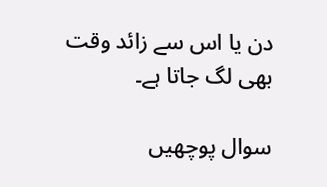دن یا اس سے زائد وقت بھی لگ جاتا ہے۔

سوال پوچھیں